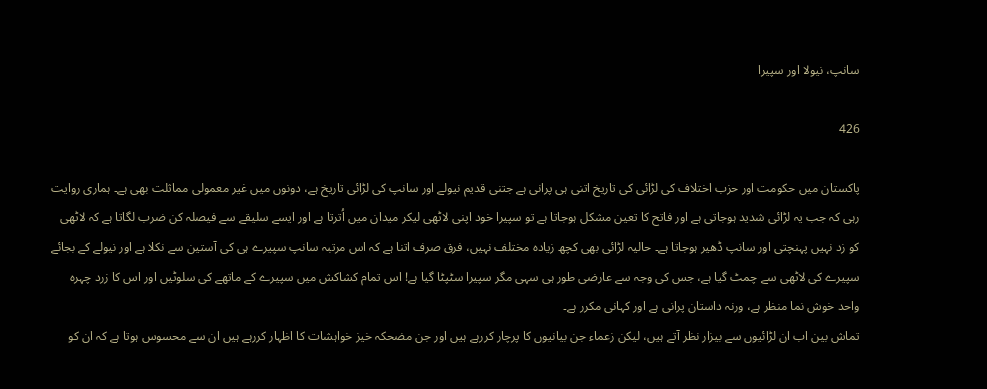سانپ، نیولا اور سپیرا

426

پاکستان میں حکومت اور حزب اختلاف کی لڑائی کی تاریخ اتنی ہی پرانی ہے جتنی قدیم نیولے اور سانپ کی لڑائی تاریخ ہے، دونوں میں غیر معمولی مماثلت بھی ہے۔ ہماری روایت رہی کہ جب یہ لڑائی شدید ہوجاتی ہے اور فاتح کا تعین مشکل ہوجاتا ہے تو سپیرا خود اپنی لاٹھی لیکر میدان میں اُترتا ہے اور ایسے سلیقے سے فیصلہ کن ضرب لگاتا ہے کہ لاٹھی کو زد نہیں پہنچتی اور سانپ ڈھیر ہوجاتا ہے۔ حالیہ لڑائی بھی کچھ زیادہ مختلف نہیں، فرق صرف اتنا ہے کہ اس مرتبہ سانپ سپیرے ہی کی آستین سے نکلا ہے اور نیولے کے بجائے سپیرے کی لاٹھی سے چمٹ گیا ہے، جس کی وجہ سے عارضی طور ہی سہی مگر سپیرا سٹپٹا گیا ہے! اس تمام کشاکش میں سپیرے کے ماتھے کی سلوٹیں اور اس کا زرد چہرہ واحد خوش نما منظر ہے، ورنہ داستان پرانی ہے اور کہانی مکرر ہے۔
تماش بین اب ان لڑائیوں سے بیزار نظر آتے ہیں، لیکن زعماء جن بیانیوں کا پرچار کررہے ہیں اور جن مضحکہ خیز خواہشات کا اظہار کررہے ہیں ان سے محسوس ہوتا ہے کہ ان کو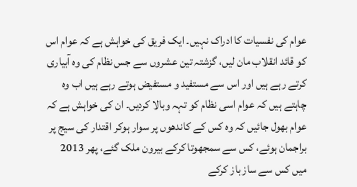عوام کی نفسیات کا ادراک نہیں۔ ایک فریق کی خواہش ہے کہ عوام اس کو قائد انقلاب مان لیں، گزشتہ تین عشروں سے جس نظام کی وہ آبیاری کرتے رہے ہیں اور اس سے مستفید و مستفیض ہوتے رہے ہیں اب وہ چاہتے ہیں کہ عوام اسی نظام کو تہہ وبالا کردیں۔ ان کی خواہش ہے کہ عوام بھول جائیں کہ وہ کس کے کاندھوں پر سوار ہوکر اقتدار کی سیج پر براجمان ہوئے، کس سے سمجھوتا کرکے بیرون ملک گئے، پھر 2013 میں کس سے ساز باز کرکے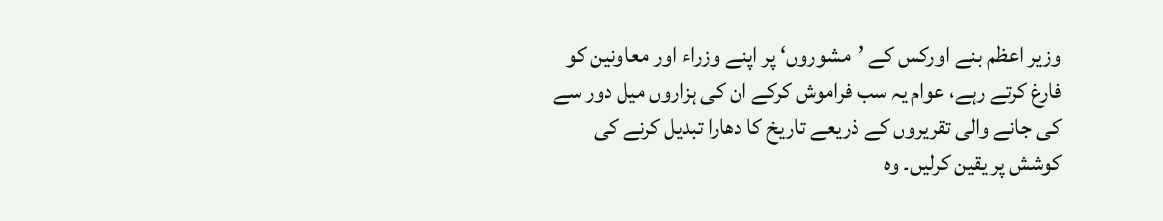وزیر اعظم بنے اورکس کے ’مشوروں‘ پر اپنے وزراء اور معاونین کو فارغ کرتے رہے، عوام یہ سب فراموش کرکے ان کی ہزاروں میل دور سے کی جانے والی تقریروں کے ذریعے تاریخ کا دھارا تبدیل کرنے کی کوشش پر یقین کرلیں۔ وہ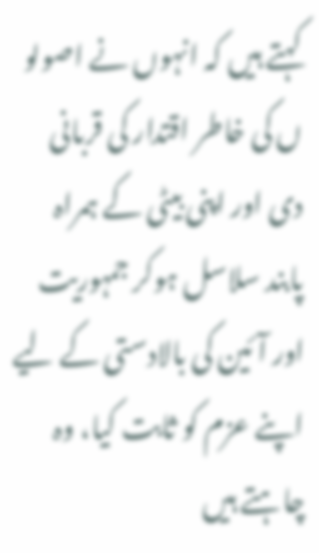کہتے ہیں کہ انہوں نے اصولو ں کی خاطر اقتدار کی قربانی دی اور اپنی بیٹی کے ہمراہ پابند سلاسل ہوکر جمہوریت اور آئین کی بالادستی کے لیے اپنے عزم کو ثابت کیا، وہ چاہتے ہیں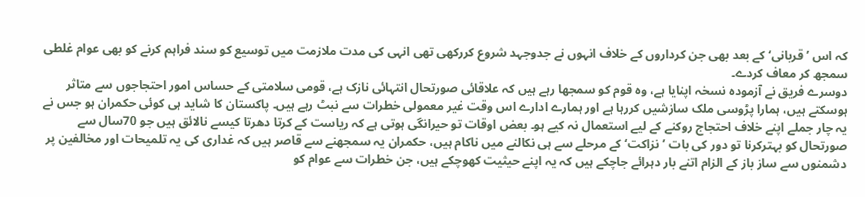کہ اس ’قربانی‘ کے بعد بھی جن کرداروں کے خلاف انہوں نے جدوجہد شروع کررکھی تھی انہی کی مدت ملازمت میں توسیع کو سند فراہم کرنے کو بھی عوام غلطی سمجھ کر معاف کردے۔
دوسرے فریق نے آزمودہ نسخہ اپنایا ہے، وہ قوم کو سمجھا رہے ہیں کہ علاقائی صورتحال انتہائی نازک ہے، قومی سلامتی کے حساس امور احتجاجوں سے متاثر ہوسکتے ہیں، ہمارا پڑوسی ملک سازشیں کررہا ہے اور ہمارے ادارے اس وقت غیر معمولی خطرات سے نبٹ رہے ہیں۔ پاکستان کا شاید ہی کوئی حکمران ہو جس نے یہ چار جملے اپنے خلاف احتجاج روکنے کے لیے استعمال نہ کیے ہو۔ بعض اوقات تو حیرانگی ہوتی ہے کہ ریاست کے کرتا دھرتا کیسے نالائق ہیں جو 70سال سے صورتحال کو بہترکرنا تو دور کی بات ’نزاکت‘ کے مرحلے سے ہی نکالنے میں ناکام ہیں، حکمران یہ سمجھنے سے قاصر ہیں کہ غداری کی یہ تلمیحات اور مخالفین پر دشمنوں سے ساز باز کے الزام اتنے بار دہرائے جاچکے ہیں کہ یہ اپنے حیثیت کھوچکے ہیں، جن خطرات سے عوام کو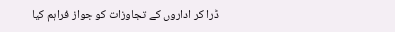ڈرا کر اداروں کے تجاوزات کو جواز فراہم کیا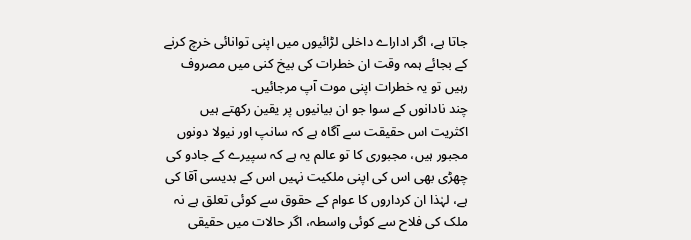جاتا ہے، اگر اداراے داخلی لڑائیوں میں اپنی توانائی خرچ کرنے کے بجائے ہمہ وقت ان خطرات کی بیخ کنی میں مصروف رہیں تو یہ خطرات اپنی موت آپ مرجائیں۔
چند نادانوں کے سوا جو ان بیانیوں پر یقین رکھتے ہیں اکثریت اس حقیقت سے آگاہ ہے کہ سانپ اور نیولا دونوں مجبور ہیں، مجبوری کا تو عالم یہ ہے کہ سپیرے کے جادو کی چھڑی بھی اس کی اپنی ملکیت نہیں اس کے بدیسی آقا کی ہے، لہٰذا ان کرداروں کا عوام کے حقوق سے کوئی تعلق ہے نہ ملک کی فلاح سے کوئی واسطہ، اگر حالات میں حقیقی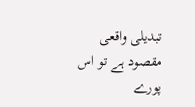تبدیلی واقعی مقصود ہے تو اس پورے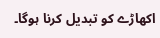اکھاڑے کو تبدیل کرنا ہوگا۔